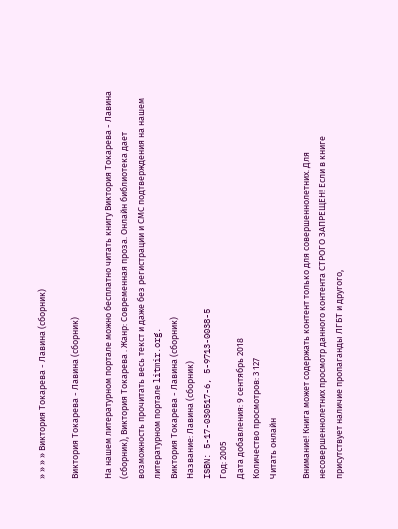» » » » Виктория Токарева - Лавина (сборник)

Виктория Токарева - Лавина (сборник)

На нашем литературном портале можно бесплатно читать книгу Виктория Токарева - Лавина (сборник), Виктория Токарева . Жанр: Современная проза. Онлайн библиотека дает возможность прочитать весь текст и даже без регистрации и СМС подтверждения на нашем литературном портале litmir.org.
Виктория Токарева - Лавина (сборник)
Название: Лавина (сборник)
ISBN: 5-17-030517-6, 5-9713-0038-5
Год: 2005
Дата добавления: 9 сентябрь 2018
Количество просмотров: 3 127
Читать онлайн

Внимание! Книга может содержать контент только для совершеннолетних. Для несовершеннолетних просмотр данного контента СТРОГО ЗАПРЕЩЕН! Если в книге присутствует наличие пропаганды ЛГБТ и другого,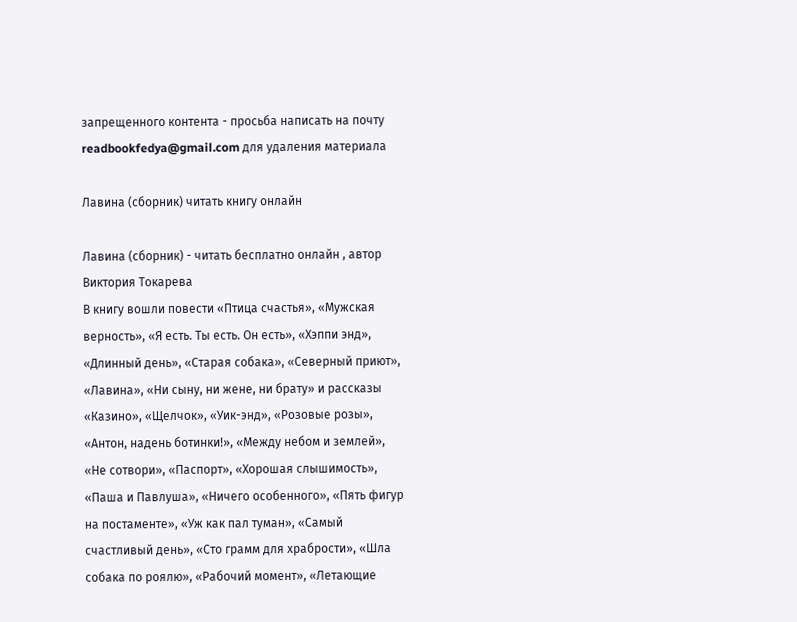запрещенного контента - просьба написать на почту readbookfedya@gmail.com для удаления материала

Лавина (сборник) читать книгу онлайн

Лавина (сборник) - читать бесплатно онлайн , автор Виктория Токарева
В книгу вошли повести «Птица счастья», «Мужская верность», «Я есть. Ты есть. Он есть», «Хэппи энд», «Длинный день», «Старая собака», «Северный приют», «Лавина», «Ни сыну, ни жене, ни брату» и рассказы «Казино», «Щелчок», «Уик-энд», «Розовые розы», «Антон, надень ботинки!», «Между небом и землей», «Не сотвори», «Паспорт», «Хорошая слышимость», «Паша и Павлуша», «Ничего особенного», «Пять фигур на постаменте», «Уж как пал туман», «Самый счастливый день», «Сто грамм для храбрости», «Шла собака по роялю», «Рабочий момент», «Летающие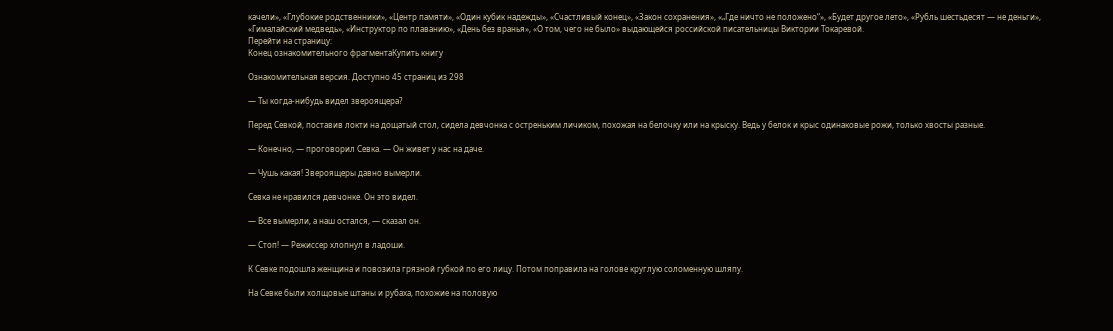качели», «Глубокие родственники», «Центр памяти», «Один кубик надежды», «Счастливый конец», «Закон сохранения», «„Где ничто не положено“», «Будет другое лето», «Рубль шестьдесят — не деньги», «Гималайский медведь», «Инструктор по плаванию», «День без вранья», «О том, чего не было» выдающейся российской писательницы Виктории Токаревой.
Перейти на страницу:
Конец ознакомительного фрагментаКупить книгу

Ознакомительная версия. Доступно 45 страниц из 298

— Ты когда-нибудь видел звероящера?

Перед Севкой, поставив локти на дощатый стол, сидела девчонка с остреньким личиком, похожая на белочку или на крыску. Ведь у белок и крыс одинаковые рожи, только хвосты разные.

— Конечно, — проговорил Севка. — Он живет у нас на даче.

— Чушь какая! Звероящеры давно вымерли.

Севка не нравился девчонке. Он это видел.

— Все вымерли, а наш остался, — сказал он.

— Стоп! — Режиссер хлопнул в ладоши.

К Севке подошла женщина и повозила грязной губкой по его лицу. Потом поправила на голове круглую соломенную шляпу.

На Севке были холщовые штаны и рубаха, похожие на половую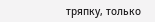тряпку, только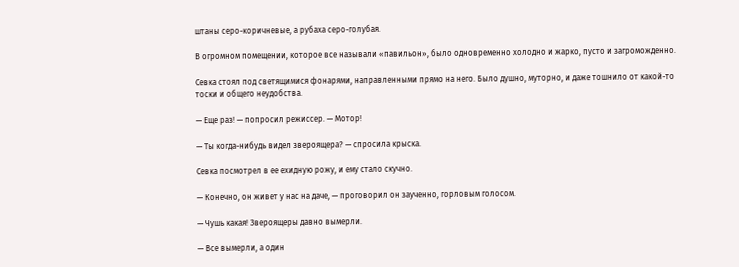штаны серо-коричневые, а рубаха серо-голубая.

В огромном помещении, которое все называли «павильон», было одновременно холодно и жарко, пусто и загроможденно.

Севка стоял под светящимися фонарями, направленными прямо на него. Было душно, муторно, и даже тошнило от какой-то тоски и общего неудобства.

— Еще раз! — попросил режиссер. — Мотор!

— Ты когда-нибудь видел звероящера? — спросила крыска.

Севка посмотрел в ее ехидную рожу, и ему стало скучно.

— Конечно, он живет у нас на даче, — проговорил он заученно, горловым голосом.

— Чушь какая! Звероящеры давно вымерли.

— Все вымерли, а один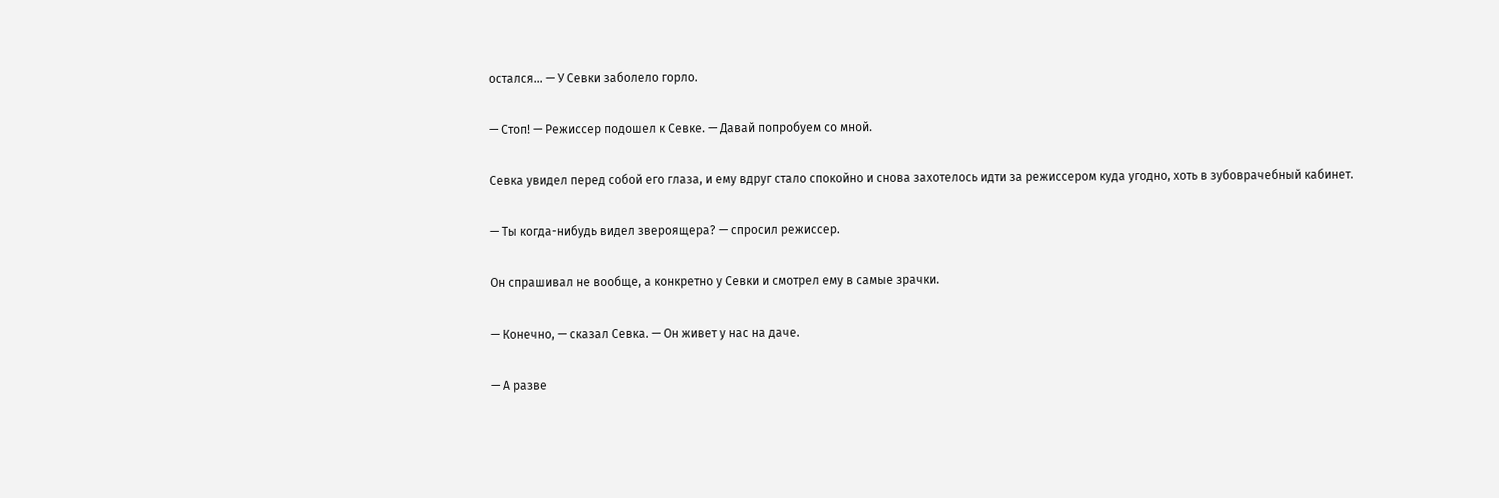остался… — У Севки заболело горло.

— Стоп! — Режиссер подошел к Севке. — Давай попробуем со мной.

Севка увидел перед собой его глаза, и ему вдруг стало спокойно и снова захотелось идти за режиссером куда угодно, хоть в зубоврачебный кабинет.

— Ты когда-нибудь видел звероящера? — спросил режиссер.

Он спрашивал не вообще, а конкретно у Севки и смотрел ему в самые зрачки.

— Конечно, — сказал Севка. — Он живет у нас на даче.

— А разве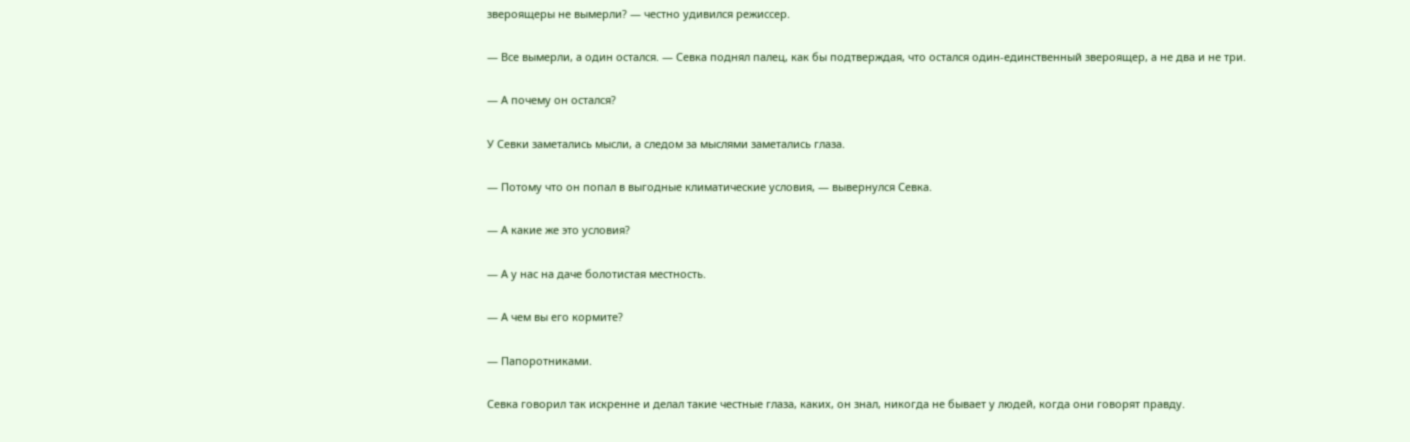звероящеры не вымерли? — честно удивился режиссер.

— Все вымерли, а один остался. — Севка поднял палец, как бы подтверждая, что остался один-единственный звероящер, а не два и не три.

— А почему он остался?

У Севки заметались мысли, а следом за мыслями заметались глаза.

— Потому что он попал в выгодные климатические условия, — вывернулся Севка.

— А какие же это условия?

— А у нас на даче болотистая местность.

— А чем вы его кормите?

— Папоротниками.

Севка говорил так искренне и делал такие честные глаза, каких, он знал, никогда не бывает у людей, когда они говорят правду.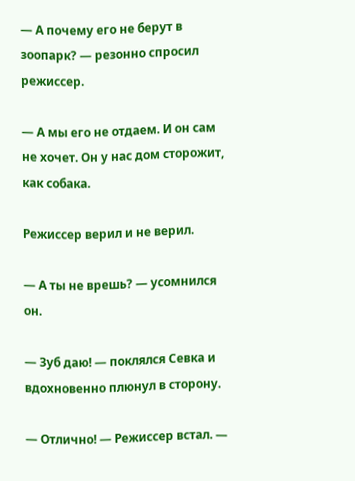— А почему его не берут в зоопарк? — резонно спросил режиссер.

— А мы его не отдаем. И он сам не хочет. Он у нас дом сторожит, как собака.

Режиссер верил и не верил.

— А ты не врешь? — усомнился он.

— Зуб даю! — поклялся Севка и вдохновенно плюнул в сторону.

— Отлично! — Режиссер встал. —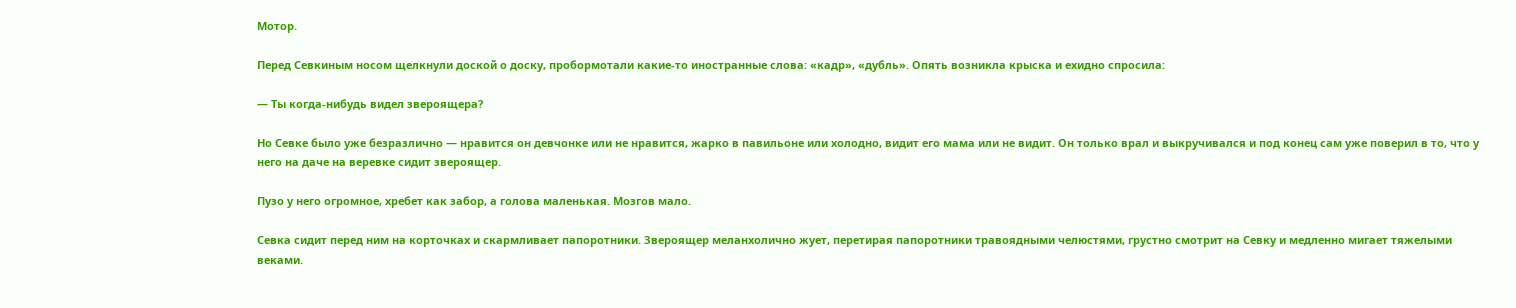Мотор.

Перед Севкиным носом щелкнули доской о доску, пробормотали какие-то иностранные слова: «кадр», «дубль». Опять возникла крыска и ехидно спросила:

— Ты когда-нибудь видел звероящера?

Но Севке было уже безразлично — нравится он девчонке или не нравится, жарко в павильоне или холодно, видит его мама или не видит. Он только врал и выкручивался и под конец сам уже поверил в то, что у него на даче на веревке сидит звероящер.

Пузо у него огромное, хребет как забор, а голова маленькая. Мозгов мало.

Севка сидит перед ним на корточках и скармливает папоротники. Звероящер меланхолично жует, перетирая папоротники травоядными челюстями, грустно смотрит на Севку и медленно мигает тяжелыми веками.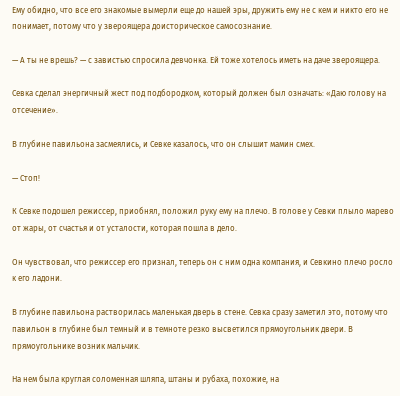Ему обидно, что все его знакомые вымерли еще до нашей эры, дружить ему не с кем и никто его не понимает, потому что у звероящера доисторическое самосознание.

— А ты не врешь? — с завистью спросила девчонка. Ей тоже хотелось иметь на даче звероящера.

Севка сделал энергичный жест под подбородком, который должен был означать: «Даю голову на отсечение».

В глубине павильона засмеялись, и Севке казалось, что он слышит мамин смех.

— Стоп!

К Севке подошел режиссер, приобнял, положил руку ему на плечо. В голове у Севки плыло марево от жары, от счастья и от усталости, которая пошла в дело.

Он чувствовал, что режиссер его признал, теперь он с ним одна компания, и Севкино плечо росло к его ладони.

В глубине павильона растворилась маленькая дверь в стене. Севка сразу заметил это, потому что павильон в глубине был темный и в темноте резко высветился прямоугольник двери. В прямоугольнике возник мальчик.

На нем была круглая соломенная шляпа, штаны и рубаха, похожие, на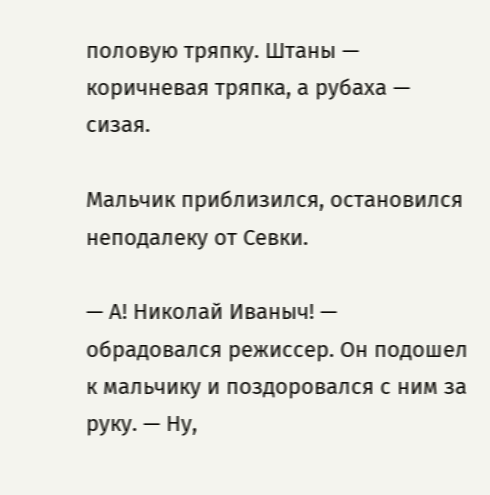половую тряпку. Штаны — коричневая тряпка, а рубаха — сизая.

Мальчик приблизился, остановился неподалеку от Севки.

— А! Николай Иваныч! — обрадовался режиссер. Он подошел к мальчику и поздоровался с ним за руку. — Ну,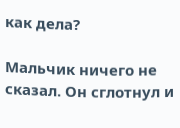как дела?

Мальчик ничего не сказал. Он сглотнул и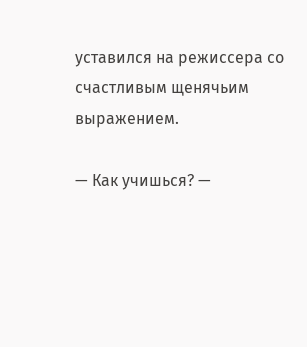уставился на режиссера со счастливым щенячьим выражением.

— Как учишься? —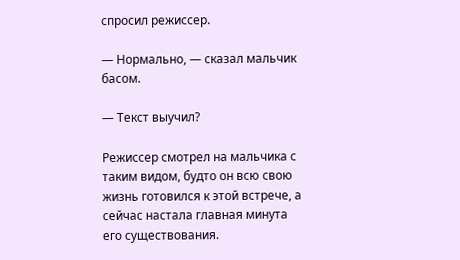спросил режиссер.

— Нормально, — сказал мальчик басом.

— Текст выучил?

Режиссер смотрел на мальчика с таким видом, будто он всю свою жизнь готовился к этой встрече, а сейчас настала главная минута его существования.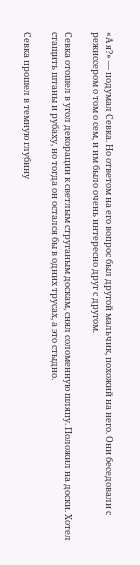«А я?» — подумал Севка. Но ответом на его вопрос был другой мальчик, похожий на него. Они беседовали с режиссером о том о сем, и им было очень интересно друг с другом.

Севка отошел в угол декорации к светлым струганым доскам, снял соломенную шляпу. Положил на доски. Хотел стащить штаны и рубаху, но тогда он остался бы в одних трусах, а это стыдно.

Севка прошел в темную глубину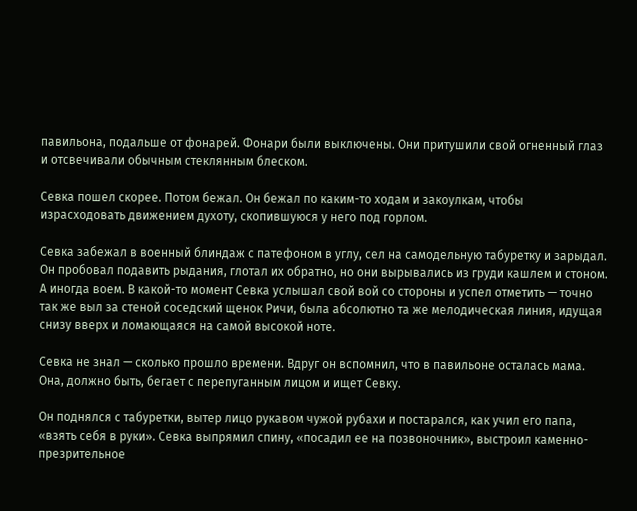павильона, подальше от фонарей. Фонари были выключены. Они притушили свой огненный глаз и отсвечивали обычным стеклянным блеском.

Севка пошел скорее. Потом бежал. Он бежал по каким-то ходам и закоулкам, чтобы израсходовать движением духоту, скопившуюся у него под горлом.

Севка забежал в военный блиндаж с патефоном в углу, сел на самодельную табуретку и зарыдал. Он пробовал подавить рыдания, глотал их обратно, но они вырывались из груди кашлем и стоном. А иногда воем. В какой-то момент Севка услышал свой вой со стороны и успел отметить — точно так же выл за стеной соседский щенок Ричи, была абсолютно та же мелодическая линия, идущая снизу вверх и ломающаяся на самой высокой ноте.

Севка не знал — сколько прошло времени. Вдруг он вспомнил, что в павильоне осталась мама. Она, должно быть, бегает с перепуганным лицом и ищет Севку.

Он поднялся с табуретки, вытер лицо рукавом чужой рубахи и постарался, как учил его папа, «взять себя в руки». Севка выпрямил спину, «посадил ее на позвоночник», выстроил каменно-презрительное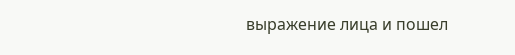выражение лица и пошел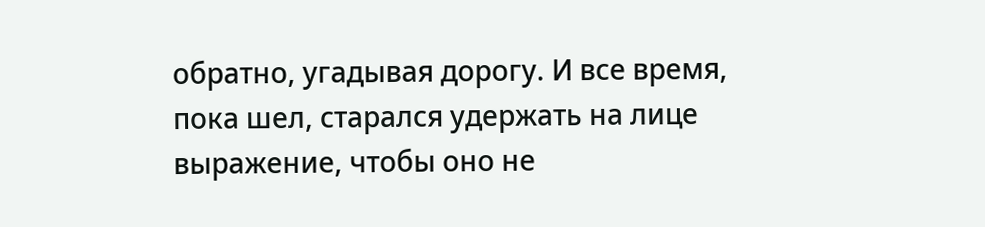обратно, угадывая дорогу. И все время, пока шел, старался удержать на лице выражение, чтобы оно не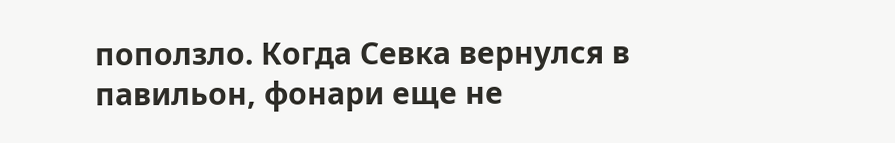поползло. Когда Севка вернулся в павильон, фонари еще не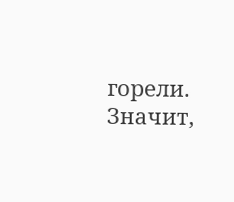горели. Значит,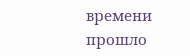времени прошло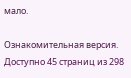мало.

Ознакомительная версия. Доступно 45 страниц из 298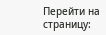Перейти на страницу: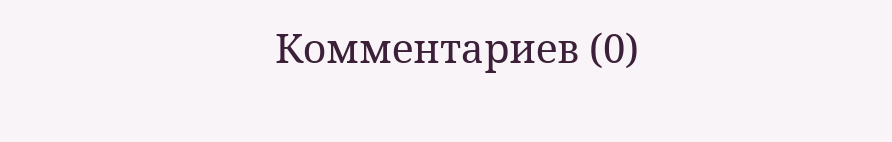Комментариев (0)